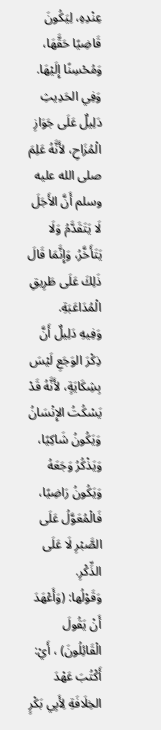عِنْدِهِ، لِيَكُونَ قَاضِيًا حَقَّهَا، وَمُحْسِنًا إِلَيْهَا.
وَفِي الحَدِيثِ دَلِيلٌ عَلَى جَوَازِ الْمُزَاحِ، لأَنَّهُ عَلِمَ صلى الله عليه وسلم أَنَّ الأَجَلَ لَا يَتَقَدَّمُ وَلَا يَتَأَخَّرُ، وَإِنَّمَا قَالَ ذَلِكَ عَلَى طَرِيقِ الْمُدَاعَبَةِ.
وَفِيهِ دَلِيلٌ أَنَّ ذِكْرَ الوَجَعِ لَيْسَ بِشِكَايَةٍ، لأَنَّهُ قَدْ يَسْكُتُ الإِنْسَانُ وَيَكُونُ شَاكِيًا، وَيَذْكُرُ وَجَعَهُ وَيَكُونُ رَاضِيًا، فَالْمُعَوَّلُ عَلَى الصَّبْرِ لَا عَلَى الذِّكْرِ.
وَقَوْلُها: (وَأَعْهَدَ أَنْ يَقُولَ الْقَائِلُونَ) ، أَيْ: أَكْتُبَ عَهْدَ الخِلَافَةِ لِأَبِي بَكْرٍ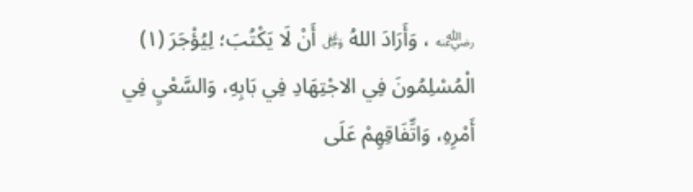﵁ ، وَأَرَادَ اللهُ ﷿ أَنْ لَا يَكْتُبَ؛ لِيُؤْجَرَ (١) الْمُسْلِمُونَ فِي الاجْتِهَادِ فِي بَابِهِ، وَالسَّعْيِ فِي أَمْرِهِ، وَاتِّفَاقِهِمْ عَلَى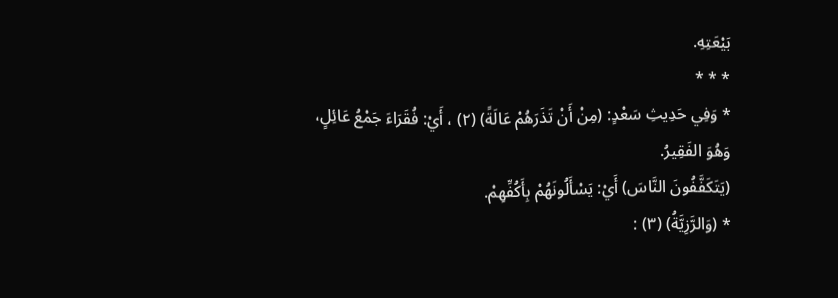بَيْعَتِهِ.
* * *
* وَفِي حَدِيثِ سَعْدٍ: (مِنْ أَنْ تَذَرَهُمْ عَالَةً) (٢) ، أَيْ: فُقَرَاءَ جَمْعُ عَائِلٍ، وَهُوَ الفَقِيرُ.
(يَتَكَفَّفُونَ النَّاسَ) أَيْ: يَسْأَلُونَهُمْ بِأَكُفِّهِمْ.
* (وَالرَّزِيَّةُ) (٣) :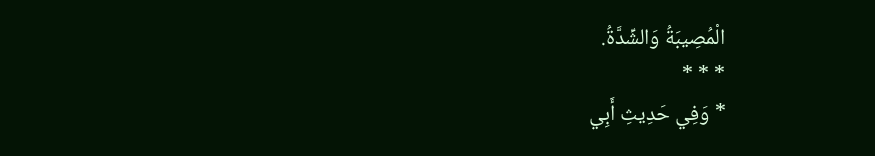الْمُصِيبَةُ وَالشِّدَّةُ.
* * *
* وَفِي حَدِيثِ أَبِي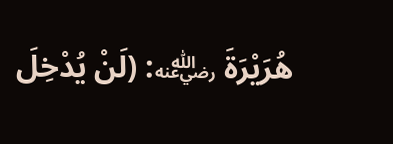هُرَيْرَةَ ﵁: (لَنْ يُدْخِلَ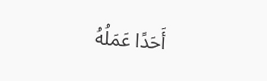أَحَدًا عَمَلُهُ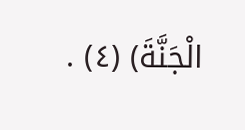الْجَنَّةَ) (٤) .